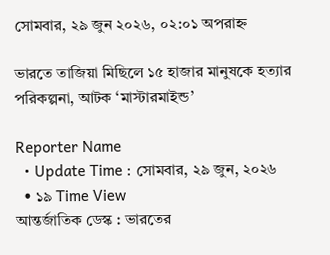সোমবার, ২৯ জুন ২০২৬, ০২:০১ অপরাহ্ন

ভারতে তাজিয়া মিছিলে ১৫ হাজার মানুষকে হত্যার পরিকল্পনা, আটক ‘মাস্টারমাইন্ড’

Reporter Name
  • Update Time : সোমবার, ২৯ জুন, ২০২৬
  • ১৯ Time View
আন্তর্জাতিক ডেস্ক : ভারতের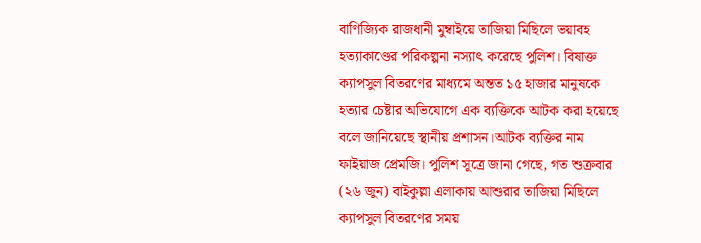বাণিজ্যিক রাজধানী মুম্বাইয়ে তাজিয়া মিছিলে ভয়াবহ হত্যাকাণ্ডের পরিকল্পনা নস্যাৎ করেছে পুলিশ। বিষাক্ত ক্যাপসুল বিতরণের মাধ্যমে অন্তত ১৫ হাজার মানুষকে হত্যার চেষ্টার অভিযোগে এক ব্যক্তিকে আটক করা হয়েছে বলে জানিয়েছে স্থানীয় প্রশাসন।আটক ব্যক্তির নাম ফাইয়াজ প্রেমজি। পুলিশ সূত্রে জানা গেছে, গত শুক্রবার (২৬ জুন) বাইকুল্লা এলাকায় আশুরার তাজিয়া মিছিলে ক্যাপসুল বিতরণের সময়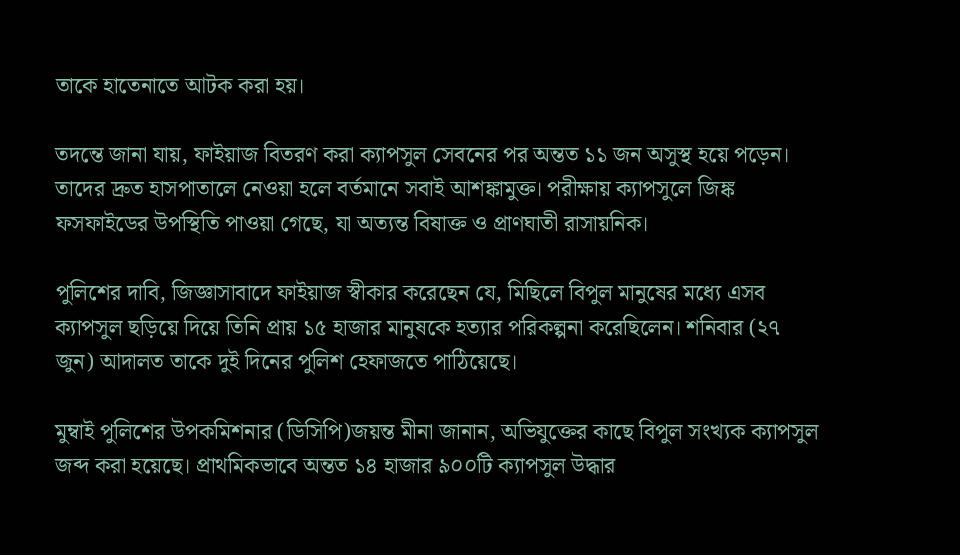তাকে হাতেনাতে আটক করা হয়।

তদন্তে জানা যায়, ফাইয়াজ বিতরণ করা ক্যাপসুল সেবনের পর অন্তত ১১ জন অসুস্থ হয়ে পড়েন। তাদের দ্রুত হাসপাতালে নেওয়া হলে বর্তমানে সবাই আশঙ্কামুক্ত। পরীক্ষায় ক্যাপসুলে জিঙ্ক ফসফাইডের উপস্থিতি পাওয়া গেছে, যা অত্যন্ত বিষাক্ত ও প্রাণঘাতী রাসায়নিক।

পুলিশের দাবি, জিজ্ঞাসাবাদে ফাইয়াজ স্বীকার করেছেন যে, মিছিলে বিপুল মানুষের মধ্যে এসব ক্যাপসুল ছড়িয়ে দিয়ে তিনি প্রায় ১৫ হাজার মানুষকে হত্যার পরিকল্পনা করেছিলেন। শনিবার (২৭ জুন) আদালত তাকে দুই দিনের পুলিশ হেফাজতে পাঠিয়েছে।

মুম্বাই পুলিশের উপকমিশনার (ডিসিপি)জয়ন্ত মীনা জানান, অভিযুক্তের কাছে বিপুল সংখ্যক ক্যাপসুল জব্দ করা হয়েছে। প্রাথমিকভাবে অন্তত ১৪ হাজার ৯০০টি ক্যাপসুল উদ্ধার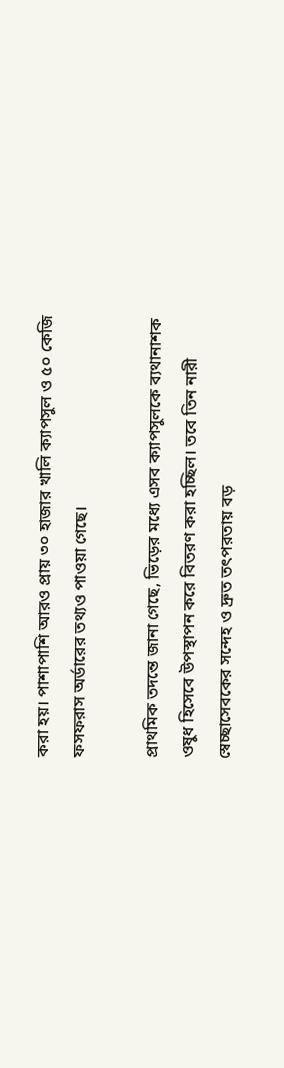করা হয়। পাশাপাশি আরও প্রায় ৩০ হাজার খালি ক্যাপসুল ও ৫০ কেজি ফসফরাস অর্ডারের তথ্যও পাওয়া গেছে।

প্রাথমিক তদন্তে জানা গেছে, ভিড়ের মধ্যে এসব ক্যাপসুলকে ব্যথানাশক ওষুধ হিসেবে উপস্থাপন করে বিতরণ করা হচ্ছিল। তবে তিন নারী স্বেচ্ছাসেবকের সন্দেহ ও দ্রুত তৎপরতায় বড়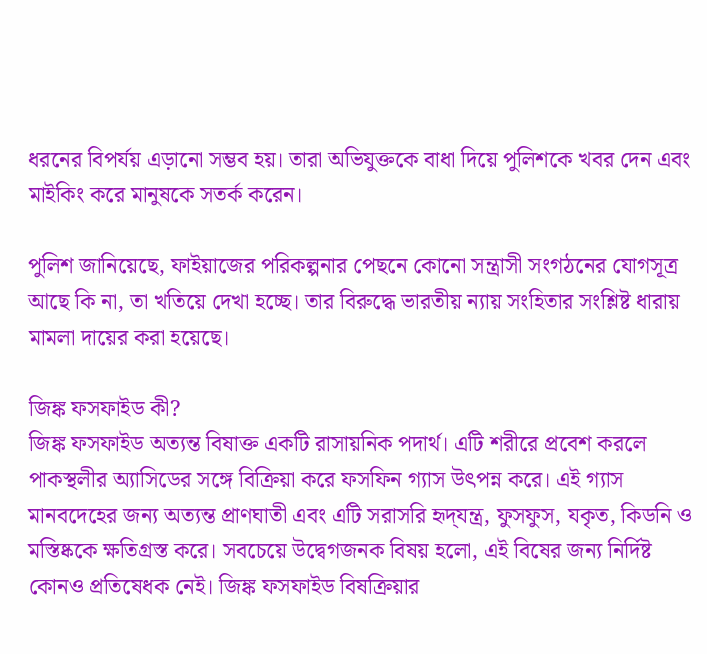ধরনের বিপর্যয় এড়ানো সম্ভব হয়। তারা অভিযুক্তকে বাধা দিয়ে পুলিশকে খবর দেন এবং মাইকিং করে মানুষকে সতর্ক করেন।

পুলিশ জানিয়েছে, ফাইয়াজের পরিকল্পনার পেছনে কোনো সন্ত্রাসী সংগঠনের যোগসূত্র আছে কি না, তা খতিয়ে দেখা হচ্ছে। তার বিরুদ্ধে ভারতীয় ন্যায় সংহিতার সংশ্লিষ্ট ধারায় মামলা দায়ের করা হয়েছে।

জিঙ্ক ফসফাইড কী?
জিঙ্ক ফসফাইড অত্যন্ত বিষাক্ত একটি রাসায়নিক পদার্থ। এটি শরীরে প্রবেশ করলে পাকস্থলীর অ্যাসিডের সঙ্গে বিক্রিয়া করে ফসফিন গ্যাস উৎপন্ন করে। এই গ্যাস মানবদেহের জন্য অত্যন্ত প্রাণঘাতী এবং এটি সরাসরি হৃদ্‌যন্ত্র, ফুসফুস, যকৃত, কিডনি ও মস্তিষ্ককে ক্ষতিগ্রস্ত করে। সবচেয়ে উদ্বেগজনক বিষয় হলো, এই বিষের জন্য নির্দিষ্ট কোনও প্রতিষেধক নেই। জিঙ্ক ফসফাইড বিষক্রিয়ার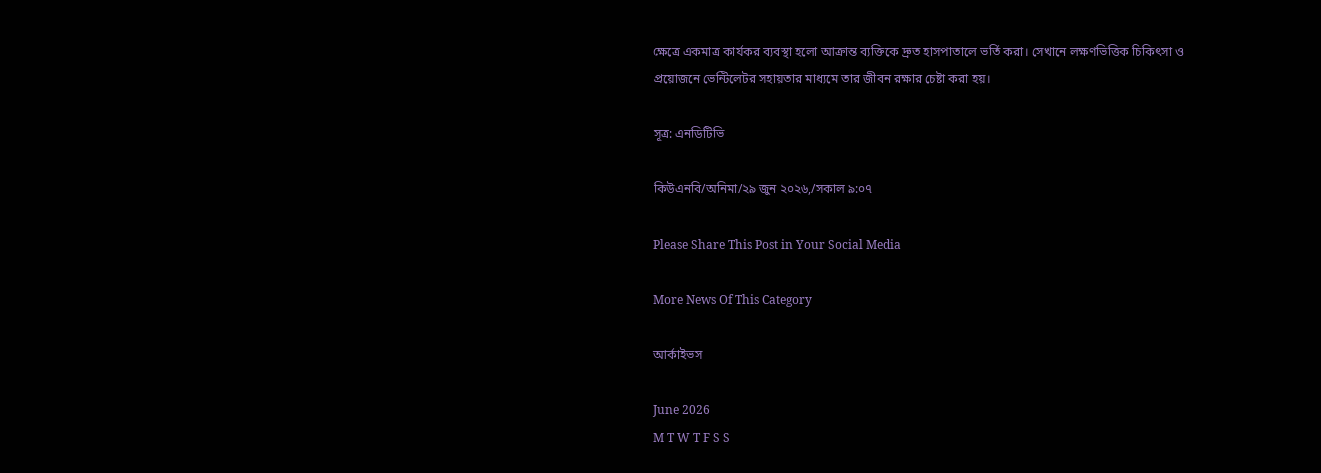ক্ষেত্রে একমাত্র কার্যকর ব্যবস্থা হলো আক্রান্ত ব্যক্তিকে দ্রুত হাসপাতালে ভর্তি করা। সেখানে লক্ষণভিত্তিক চিকিৎসা ও প্রয়োজনে ভেন্টিলেটর সহায়তার মাধ্যমে তার জীবন রক্ষার চেষ্টা করা হয়।

সূত্র: এনডিটিভি

কিউএনবি/অনিমা/২৯ জুন ২০২৬,/সকাল ৯:০৭

Please Share This Post in Your Social Media

More News Of This Category

আর্কাইভস

June 2026
M T W T F S S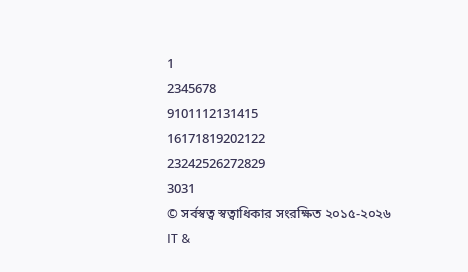1
2345678
9101112131415
16171819202122
23242526272829
3031
© সর্বস্বত্ব স্বত্বাধিকার সংরক্ষিত ২০১৫-২০২৬
IT &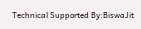Technical Supported By:BiswaJit